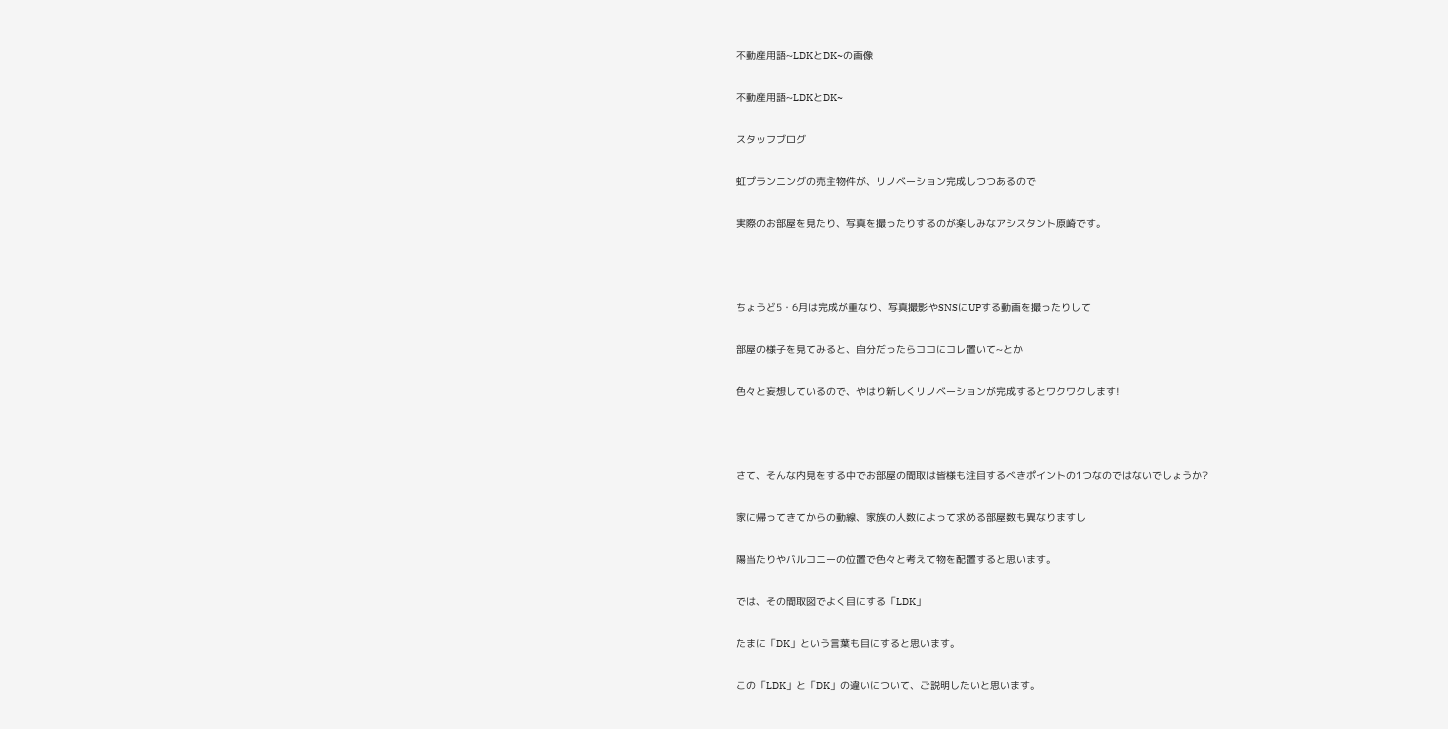不動産用語~LDKとDK~の画像

不動産用語~LDKとDK~

スタッフブログ

虹プランニングの売主物件が、リノベーション完成しつつあるので

実際のお部屋を見たり、写真を撮ったりするのが楽しみなアシスタント原崎です。



ちょうど5・6月は完成が重なり、写真撮影やSNSにUPする動画を撮ったりして

部屋の様子を見てみると、自分だったらココにコレ置いて~とか

色々と妄想しているので、やはり新しくリノベーションが完成するとワクワクします!



さて、そんな内見をする中でお部屋の間取は皆様も注目するべきポイントの1つなのではないでしょうか?

家に帰ってきてからの動線、家族の人数によって求める部屋数も異なりますし

陽当たりやバルコニーの位置で色々と考えて物を配置すると思います。

では、その間取図でよく目にする「LDK」

たまに「DK」という言葉も目にすると思います。

この「LDK」と「DK」の違いについて、ご説明したいと思います。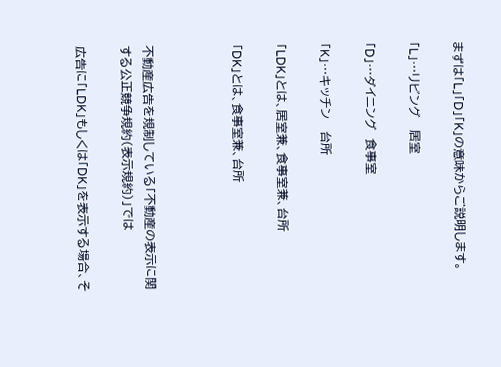まずは「L」「D」「K」の意味からご説明します。

「L」…リビング   居室

「D」…ダイニング  食事室

「K」…キッチン   台所

「LDK」とは、居室兼、食事室兼、台所

「DK」とは、食事室兼、台所



不動産広告を規制している「不動産の表示に関する公正競争規約(表示規約)」では

広告に「LDK」もしくは「DK」を表示する場合、そ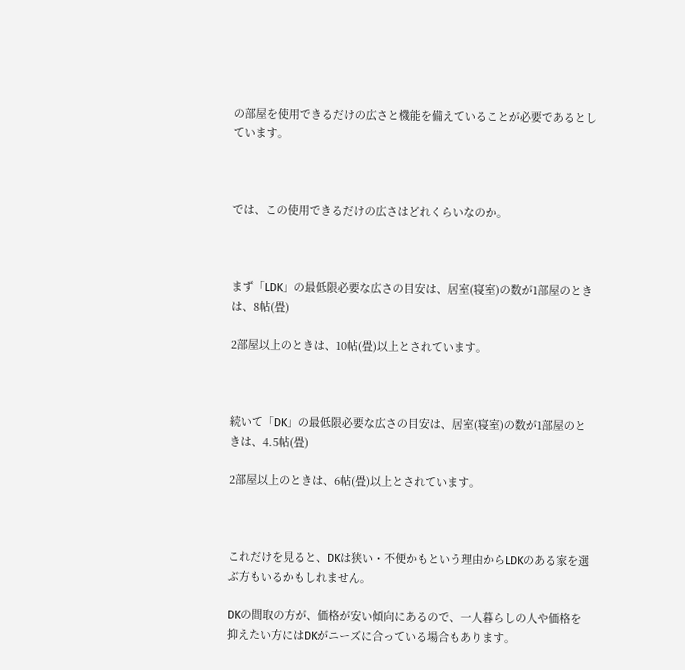の部屋を使用できるだけの広さと機能を備えていることが必要であるとしています。



では、この使用できるだけの広さはどれくらいなのか。



まず「LDK」の最低限必要な広さの目安は、居室(寝室)の数が1部屋のときは、8帖(畳)

2部屋以上のときは、10帖(畳)以上とされています。



続いて「DK」の最低限必要な広さの目安は、居室(寝室)の数が1部屋のときは、4.5帖(畳)

2部屋以上のときは、6帖(畳)以上とされています。



これだけを見ると、DKは狭い・不便かもという理由からLDKのある家を選ぶ方もいるかもしれません。

DKの間取の方が、価格が安い傾向にあるので、一人暮らしの人や価格を抑えたい方にはDKがニーズに合っている場合もあります。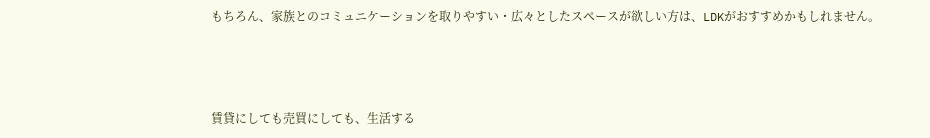もちろん、家族とのコミュニケーションを取りやすい・広々としたスペースが欲しい方は、LDKがおすすめかもしれません。



賃貸にしても売買にしても、生活する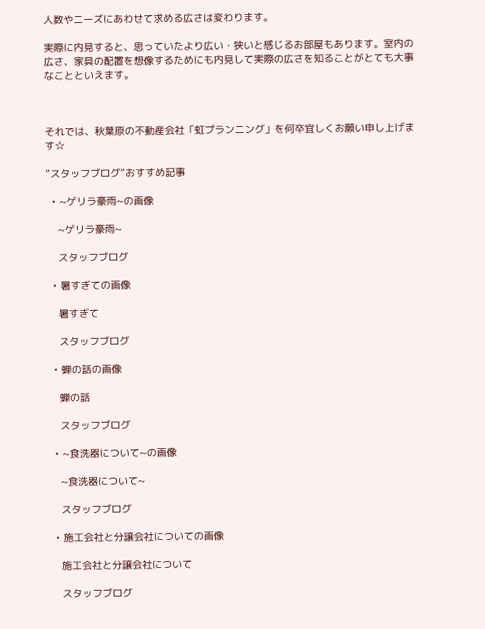人数やニーズにあわせて求める広さは変わります。

実際に内見すると、思っていたより広い・狭いと感じるお部屋もあります。室内の広さ、家具の配置を想像するためにも内見して実際の広さを知ることがとても大事なことといえます。



それでは、秋葉原の不動産会社「虹プランニング」を何卒宜しくお願い申し上げます☆

”スタッフブログ”おすすめ記事

  • ~ゲリラ豪雨~の画像

    ~ゲリラ豪雨~

    スタッフブログ

  • 暑すぎての画像

    暑すぎて

    スタッフブログ

  • 蝉の話の画像

    蝉の話

    スタッフブログ

  • ~食洗器について~の画像

    ~食洗器について~

    スタッフブログ

  • 施工会社と分譲会社についての画像

    施工会社と分譲会社について

    スタッフブログ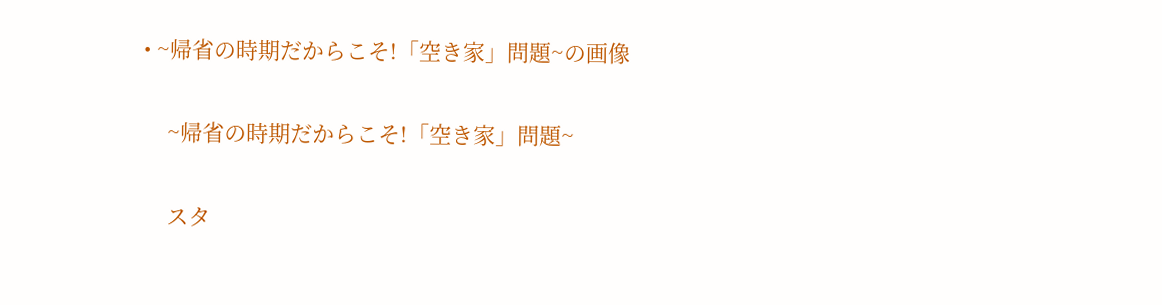• ~帰省の時期だからこそ!「空き家」問題~の画像

    ~帰省の時期だからこそ!「空き家」問題~

    スタ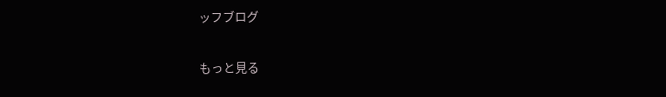ッフブログ

もっと見る